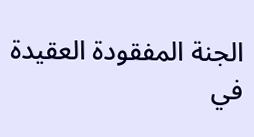الجنة المفقودة العقيدة في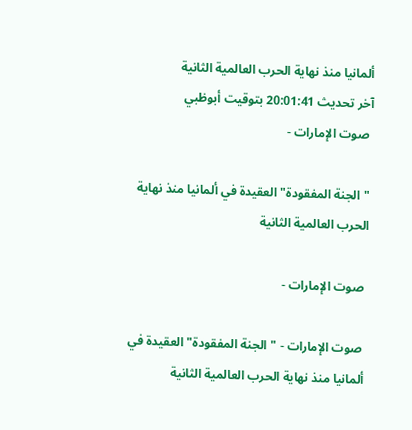ألمانيا منذ نهاية الحرب العالمية الثانية
آخر تحديث 20:01:41 بتوقيت أبوظبي
 صوت الإمارات -

"الجنة المفقودة" العقيدة في ألمانيا منذ نهاية الحرب العالمية الثانية

 صوت الإمارات -

 صوت الإمارات - "الجنة المفقودة" العقيدة في ألمانيا منذ نهاية الحرب العالمية الثانية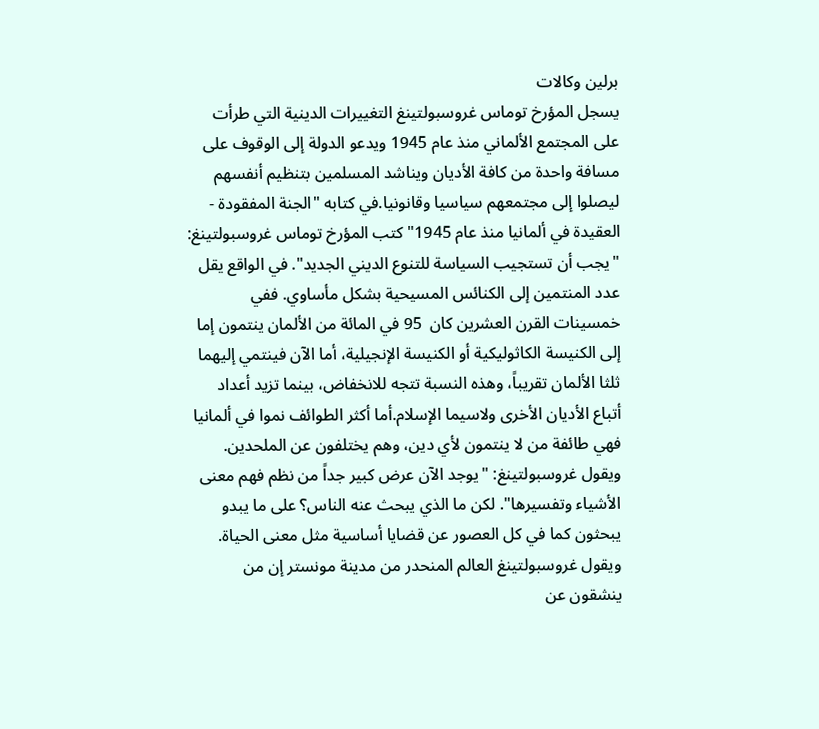برلين وكالات
يسجل المؤرخ توماس غروسبولتينغ التغييرات الدينية التي طرأت على المجتمع الألماني منذ عام 1945 ويدعو الدولة إلى الوقوف على مسافة واحدة من كافة الأديان ويناشد المسلمين بتنظيم أنفسهم ليصلوا إلى مجتمعهم سياسيا وقانونيا.في كتابه "الجنة المفقودة - العقيدة في ألمانيا منذ عام 1945" كتب المؤرخ توماس غروسبولتينغ: "يجب أن تستجيب السياسة للتنوع الديني الجديد". في الواقع يقل عدد المنتمين إلى الكنائس المسيحية بشكل مأساوي. ففي خمسينات القرن العشرين كان  95 في المائة من الألمان ينتمون إما إلى الكنيسة الكاثوليكية أو الكنيسة الإنجيلية، أما الآن فينتمي إليهما ثلثا الألمان تقريباً، وهذه النسبة تتجه للانخفاض، بينما تزيد أعداد أتباع الأديان الأخرى ولاسيما الإسلام.أما أكثر الطوائف نموا في ألمانيا فهي طائفة من لا ينتمون لأي دين، وهم يختلفون عن الملحدين. ويقول غروسبولتينغ: "يوجد الآن عرض كبير جداً من نظم فهم معنى الأشياء وتفسيرها". لكن ما الذي يبحث عنه الناس؟ على ما يبدو يبحثون كما في كل العصور عن قضايا أساسية مثل معنى الحياة. ويقول غروسبولتينغ العالم المنحدر من مدينة مونستر إن من ينشقون عن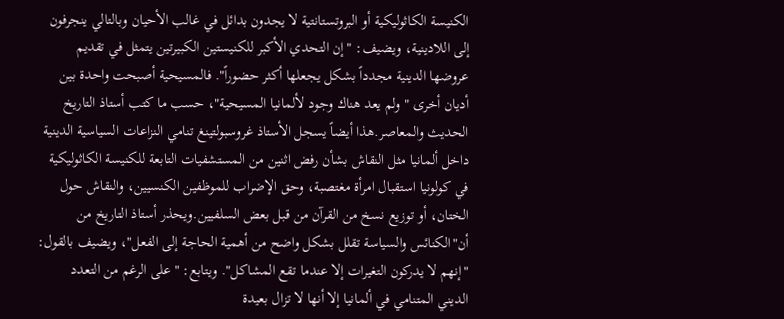الكنيسة الكاثوليكية أو البروتستانتية لا يجدون بدائل في غالب الأحيان وبالتالي ينجرفون إلى اللادينية، ويضيف: "إن التحدي الأكبر للكنيستين الكبيرتين يتمثل في تقديم عروضها الدينية مجدداً بشكل يجعلها أكثر حضوراً". فالمسيحية أصبحت واحدة بين أديان أخرى "ولم يعد هناك وجود لألمانيا المسيحية"، حسب ما كتب أستاذ التاريخ الحديث والمعاصر.هذا أيضاً يسجل الأستاذ غروسبولتينغ تنامي النزاعات السياسية الدينية داخل ألمانيا مثل النقاش بشأن رفض اثنين من المستشفيات التابعة للكنيسة الكاثوليكية في كولونيا استقبال امرأة مغتصبة، وحق الإضراب للموظفين الكنسيين، والنقاش حول الختان، أو توزيع نسخ من القرآن من قبل بعض السلفيين.ويحذر أستاذ التاريخ من أن"الكنائس والسياسة تقلل بشكل واضح من أهمية الحاجة إلى الفعل"، ويضيف بالقول: "إنهم لا يدركون التغيرات إلا عندما تقع المشاكل". ويتابع: "على الرغم من التعدد الديني المتنامي في ألمانيا إلا أنها لا تزال بعيدة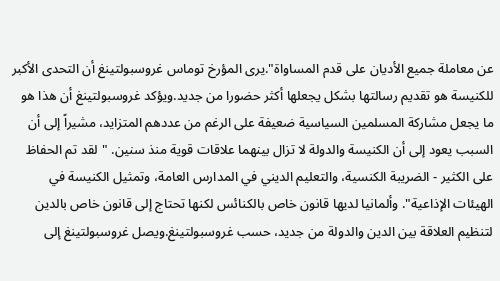عن معاملة جميع الأديان على قدم المساواة".يرى المؤرخ توماس غروسبولتينغ أن التحدى الأكبر للكنيسة هو تقديم رسالتها بشكل يجعلها أكثر حضورا من جديد.ويؤكد غروسبولتينغ أن هذا هو ما يجعل مشاركة المسلمين السياسية ضعيفة على الرغم من عددهم المتزايد، مشيراً إلى أن السبب يعود إلى أن الكنيسة والدولة لا تزال بينهما علاقات قوية منذ سنين. "لقد تم الحفاظ على الكثير - الضريبة الكنسية، والتعليم الديني في المدارس العامة، وتمثيل الكنيسة في الهيئات الإذاعية". وألمانيا لديها قانون خاص بالكنائس لكنها تحتاج إلى قانون خاص بالدين لتنظيم العلاقة بين الدين والدولة من جديد، حسب غروسبولتينغ.ويصل غروسبولتينغ إلى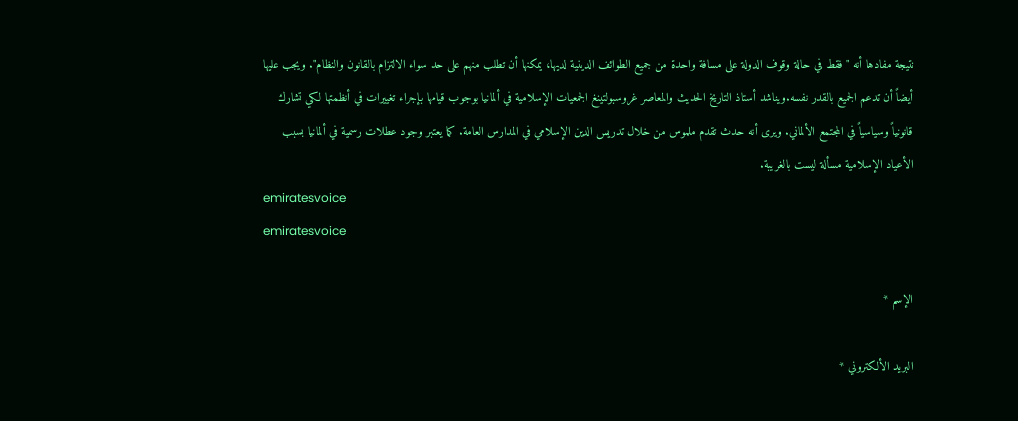نتيجة مفادها أنه "فقط في حالة وقوف الدولة على مسافة واحدة من جميع الطوائف الدينية لديها، يمكنها أن تطلب منهم على حد سواء الالتزام بالقانون والنظام". ويجب عليها أيضاً أن تدعم الجميع بالقدر نفسه.ويناشد أستاذ التاريخ الحديث والمعاصر غروسبولتينغ الجمعيات الإسلامية في ألمانيا بوجوب قيامها بإجراء تغييرات في أنظمتها لكي تشارك قانونياً وسياسياً في المجتمع الألماني. ويرى أنه حدث تقدم ملموس من خلال تدريس الدين الإسلامي في المدارس العامة. كما يعتبر وجود عطلات رسمية في ألمانيا بسبب الأعياد الإسلامية مسألة ليست بالغريبة.
emiratesvoice
emiratesvoice

الإسم *

البريد الألكتروني *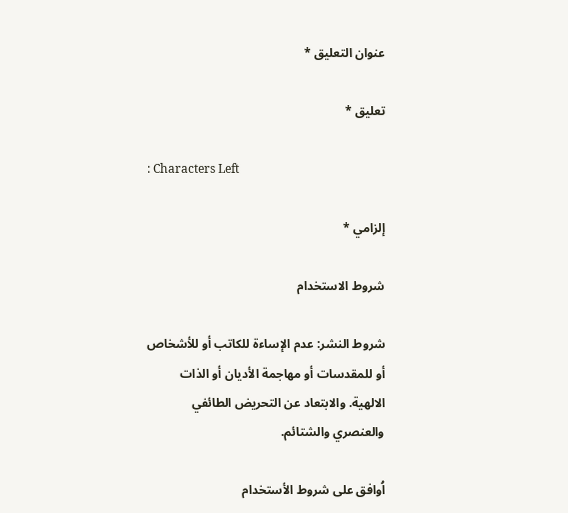عنوان التعليق *

تعليق *

: Characters Left

إلزامي *

شروط الاستخدام

شروط النشر: عدم الإساءة للكاتب أو للأشخاص أو للمقدسات أو مهاجمة الأديان أو الذات الالهية. والابتعاد عن التحريض الطائفي والعنصري والشتائم.

اُوافق على شروط الأستخدام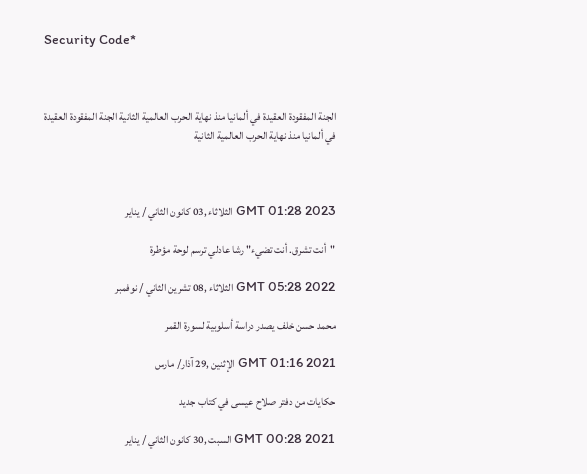Security Code*



الجنة المفقودة العقيدة في ألمانيا منذ نهاية الحرب العالمية الثانية الجنة المفقودة العقيدة في ألمانيا منذ نهاية الحرب العالمية الثانية



GMT 01:28 2023 الثلاثاء ,03 كانون الثاني / يناير

"أنت تشرق. أنت تضيء" رشا عادلي ترسم لوحة مؤطرة

GMT 05:28 2022 الثلاثاء ,08 تشرين الثاني / نوفمبر

محمد حسن خلف يصدر دراسة أسلوبية لسورة القمر

GMT 01:16 2021 الإثنين ,29 آذار/ مارس

حكايات من دفتر صلاح عيسى في كتاب جديد

GMT 00:28 2021 السبت ,30 كانون الثاني / يناير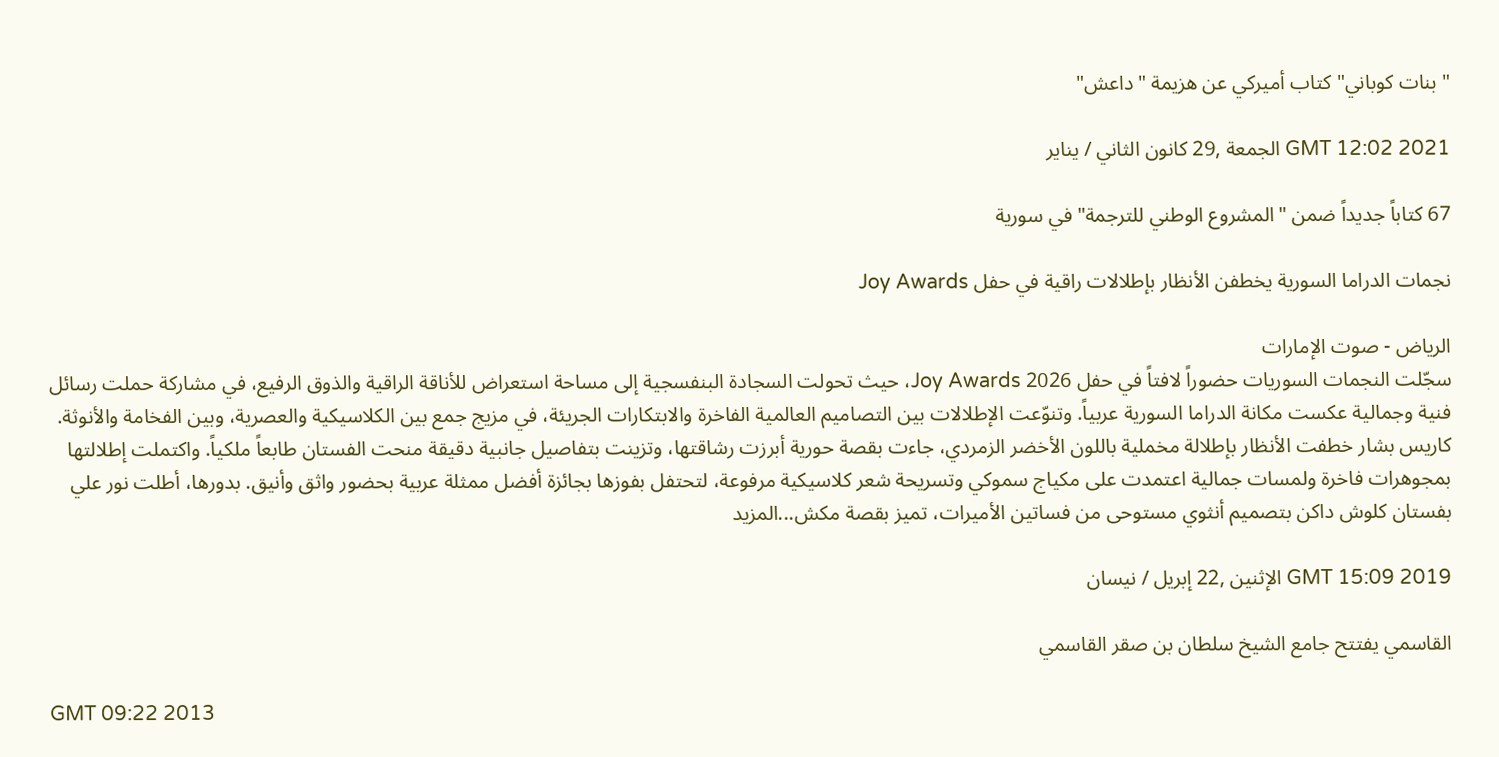"بنات كوباني" كتاب أميركي عن هزيمة "داعش"

GMT 12:02 2021 الجمعة ,29 كانون الثاني / يناير

67 كتاباً جديداً ضمن "المشروع الوطني للترجمة" في سورية

نجمات الدراما السورية يخطفن الأنظار بإطلالات راقية في حفل Joy Awards

الرياض - صوت الإمارات
سجّلت النجمات السوريات حضوراً لافتاً في حفل Joy Awards 2026، حيث تحولت السجادة البنفسجية إلى مساحة استعراض للأناقة الراقية والذوق الرفيع، في مشاركة حملت رسائل فنية وجمالية عكست مكانة الدراما السورية عربياً. وتنوّعت الإطلالات بين التصاميم العالمية الفاخرة والابتكارات الجريئة، في مزيج جمع بين الكلاسيكية والعصرية، وبين الفخامة والأنوثة. كاريس بشار خطفت الأنظار بإطلالة مخملية باللون الأخضر الزمردي، جاءت بقصة حورية أبرزت رشاقتها، وتزينت بتفاصيل جانبية دقيقة منحت الفستان طابعاً ملكياً. واكتملت إطلالتها بمجوهرات فاخرة ولمسات جمالية اعتمدت على مكياج سموكي وتسريحة شعر كلاسيكية مرفوعة، لتحتفل بفوزها بجائزة أفضل ممثلة عربية بحضور واثق وأنيق. بدورها، أطلت نور علي بفستان كلوش داكن بتصميم أنثوي مستوحى من فساتين الأميرات، تميز بقصة مكش...المزيد

GMT 15:09 2019 الإثنين ,22 إبريل / نيسان

القاسمي يفتتح جامع الشيخ سلطان بن صقر القاسمي

GMT 09:22 2013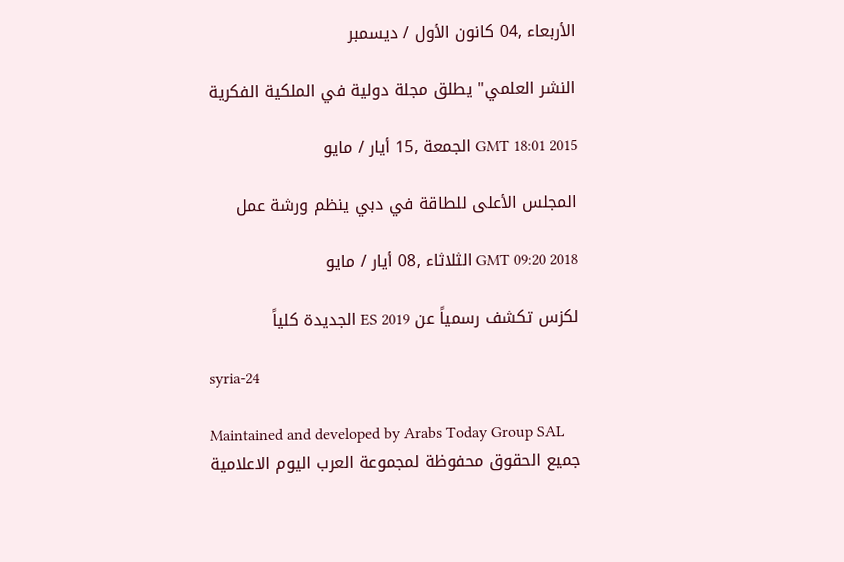الأربعاء ,04 كانون الأول / ديسمبر

النشر العلمي" يطلق مجلة دولية في الملكية الفكرية

GMT 18:01 2015 الجمعة ,15 أيار / مايو

المجلس الأعلى للطاقة في دبي ينظم ورشة عمل

GMT 09:20 2018 الثلاثاء ,08 أيار / مايو

لكزس تكشف رسمياً عن ES 2019 الجديدة كلياً

syria-24

Maintained and developed by Arabs Today Group SAL
جميع الحقوق محفوظة لمجموعة العرب اليوم الاعلامية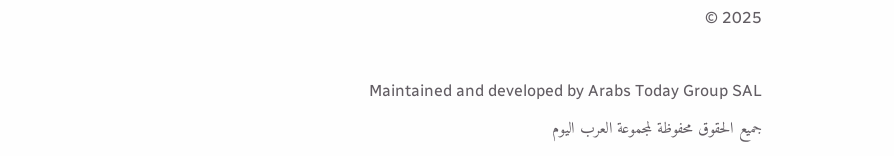2025 ©

Maintained and developed by Arabs Today Group SAL
جميع الحقوق محفوظة لمجموعة العرب اليوم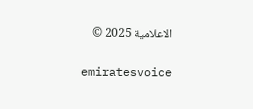الاعلامية 2025 ©

emiratesvoice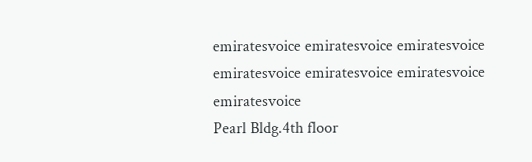emiratesvoice emiratesvoice emiratesvoice
emiratesvoice emiratesvoice emiratesvoice
emiratesvoice
Pearl Bldg.4th floor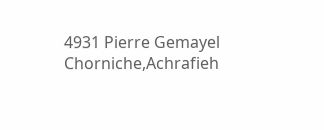4931 Pierre Gemayel Chorniche,Achrafieh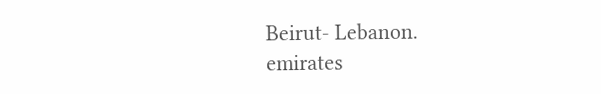Beirut- Lebanon.
emirates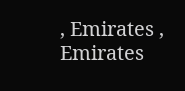, Emirates , Emirates